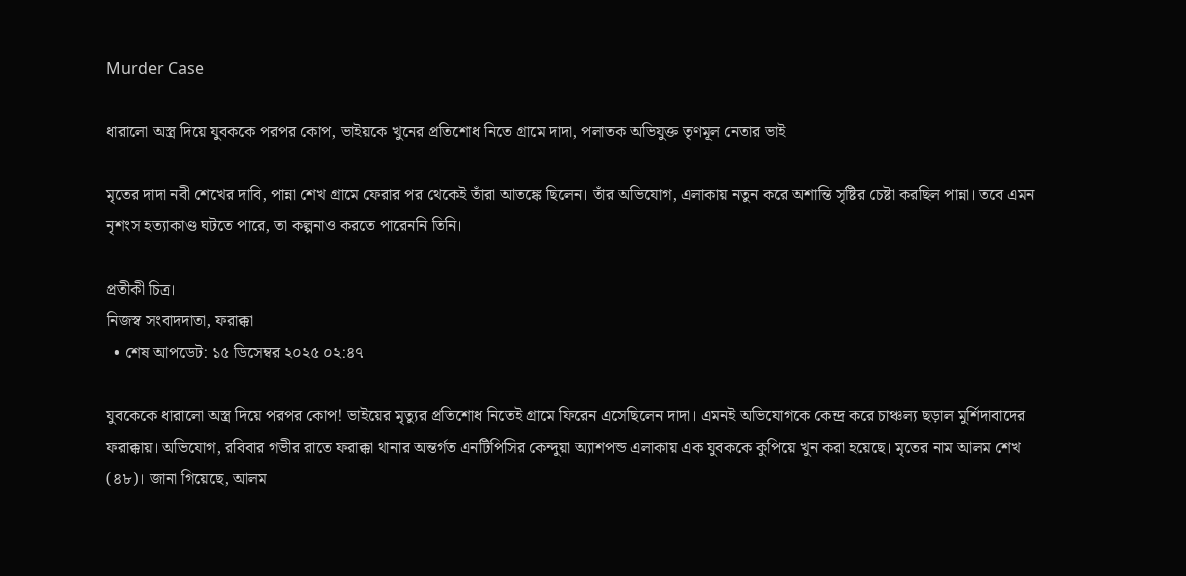Murder Case

ধারালো অস্ত্র দিয়ে যুবককে পরপর কোপ, ভাইয়কে খুনের প্রতিশোধ নিতে গ্রামে দাদা, পলাতক অভিযুক্ত তৃণমূল নেতার ভাই

মৃতের দাদা নবী শেখের দাবি, পান্না শেখ গ্রামে ফেরার পর থেকেই তাঁরা আতঙ্কে ছিলেন। তাঁর অভিযোগ, এলাকায় নতুন করে অশান্তি সৃষ্টির চেষ্টা করছিল পান্না। তবে এমন নৃশংস হত্যাকাণ্ড ঘটতে পারে, তা কল্পনাও করতে পারেননি তিনি।

প্রতীকী চিত্র।
নিজস্ব সংবাদদাতা, ফরাক্কা
  • শেষ আপডেট: ১৫ ডিসেম্বর ২০২৫ ০২:৪৭

যুবকেকে ধারালো অস্ত্র দিয়ে পরপর কোপ! ভাইয়ের মৃত্যুর প্রতিশোধ নিতেই গ্রামে ফিরেন এসেছিলেন দাদা। এমনই অভিযোগকে কেন্দ্র করে চাঞ্চল্য ছড়াল মুর্শিদাবাদের ফরাক্কায়। অভিযোগ, রবিবার গভীর রাতে ফরাক্কা থানার অন্তর্গত এনটিপিসির কেন্দুয়া অ্যাশপন্ড এলাকায় এক যুবককে কুপিয়ে খুন করা হয়েছে। মৃতের নাম আলম শেখ (৪৮)। জানা গিয়েছে, আলম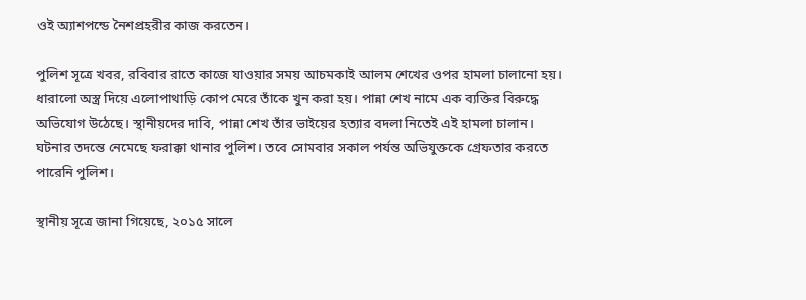ওই অ্যাশপন্ডে নৈশপ্রহরীর কাজ করতেন।

পুলিশ সূত্রে খবর, রবিবার রাতে কাজে যাওয়ার সময় আচমকাই আলম শেখের ওপর হামলা চালানো হয়। ধারালো অস্ত্র দিয়ে এলোপাথাড়ি কোপ মেরে তাঁকে খুন করা হয়। পান্না শেখ নামে এক ব্যক্তির বিরুদ্ধে অভিযোগ উঠেছে। স্থানীয়দের দাবি, পান্না শেখ তাঁর ভাইয়ের হত্যার বদলা নিতেই এই হামলা চালান। ঘটনার তদন্তে নেমেছে ফরাক্কা থানার পুলিশ। তবে সোমবার সকাল পর্যন্ত অভিযুক্তকে গ্রেফতার করতে পারেনি পুলিশ।

স্থানীয় সূত্রে জানা গিয়েছে, ২০১৫ সালে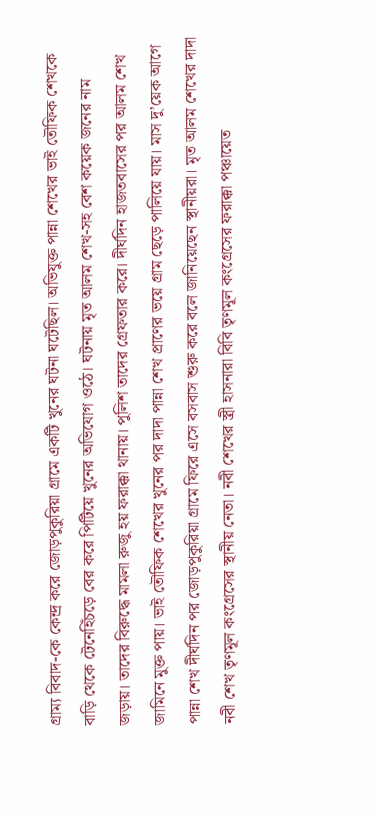গ্রাম্য বিবাদ-কে কেন্দ্র করে জোড়পুকুরিয়া গ্রামে একটি খুনের ঘটনা ঘটেছিল। অভিযুক্ত পান্না শেখের ভাই তৌফিক শেখকে বাড়ি থেকে টেনেহিঁচড়ে বের করে পিটিয়ে খুনের অভিযোগ ওঠে। ঘটনায় মৃত আলম শেখ-সহ বেশ কয়েক জনের নাম জড়ায়। তাদের বিরুদ্ধে মামলা রুজু হয় ফরাক্কা থানায়। পুলিশ তাদের গ্রেফতার করে। দীর্ঘদিন হাজতবাসের পর আলম শেখ জামিনে মুক্ত পায়। ভাই তৌফিক শেখের খুনের পর দাদা পান্না শেখ প্রাণের ভয়ে গ্রাম ছেড়ে পালিয়ে যায়। মাস দু’য়েক আগে পান্না শেখ দীর্ঘদিন পর জোড়পুকুরিয়া গ্রামে ফিরে এসে বসবাস শুরু করে বলে জানিয়েছেন স্থানীয়রা। মৃত আলম শেখের দাদা নবী শেখ তৃণমূল কংগ্রেসের স্থানীয় নেতা। নবী শেখের স্ত্রী হাসনারা বিবি তৃণমূল কংগ্রেসের ফরাক্কা পঞ্চায়েত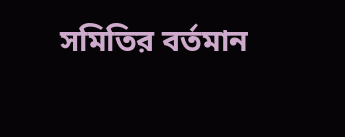সমিতির বর্তমান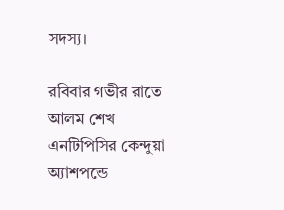সদস্য।

রবিবার গভীর রাতে আলম শেখ এনটিপিসির কেন্দুয়া অ্যাশপন্ডে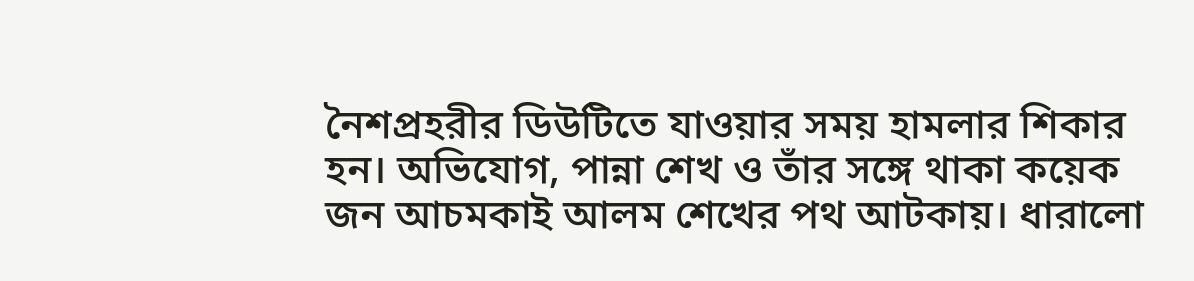নৈশপ্রহরীর ডিউটিতে যাওয়ার সময় হামলার শিকার হন। অভিযোগ, পান্না শেখ ও তাঁর সঙ্গে থাকা কয়েক জন আচমকাই আলম শেখের পথ আটকায়। ধারালো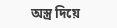অস্ত্র দিয়ে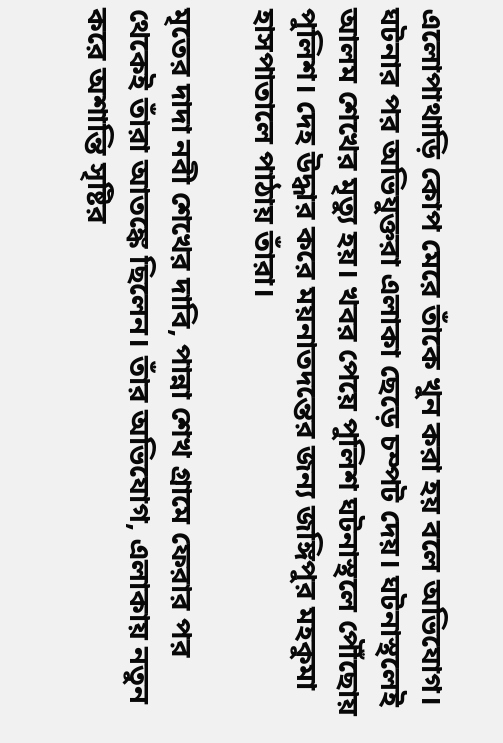এলোপাথাড়ি কোপ মেরে তাঁকে খুন করা হয় বলে অভিযোগ। ঘটনার পর অভিযুক্তরা এলাকা ছেড়ে চম্পট দেয়। ঘটনাস্থলেই আলম শেখের মৃত্যু হয়। খবর পেয়ে পুলিশ ঘটনাস্থলে পৌঁছোয় পুলিশ। দেহ উদ্ধার করে ময়নাতদন্তের জন্য জঙ্গিপুর মহকুমা হাসপাতালে পাঠায় তাঁরা।

মৃতের দাদা নবী শেখের দাবি, পান্না শেখ গ্রামে ফেরার পর থেকেই তাঁরা আতঙ্কে ছিলেন। তাঁর অভিযোগ, এলাকায় নতুন করে অশান্তি সৃষ্টির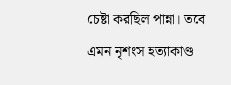চেষ্টা করছিল পান্না। তবে এমন নৃশংস হত্যাকাণ্ড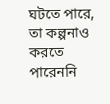ঘটতে পারে, তা কল্পনাও করতে পারেননি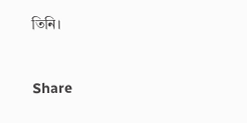তিনি।


Share